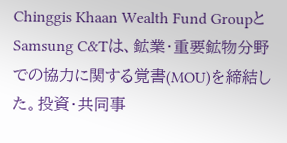Chinggis Khaan Wealth Fund GroupとSamsung C&Tは、鉱業・重要鉱物分野での協力に関する覚書(MOU)を締結した。投資・共同事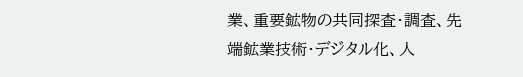業、重要鉱物の共同探査・調査、先端鉱業技術・デジタル化、人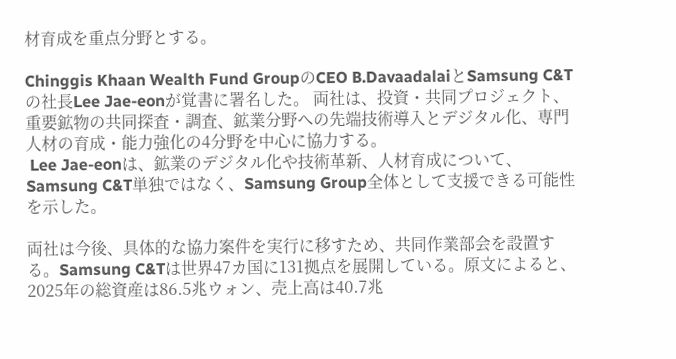材育成を重点分野とする。

Chinggis Khaan Wealth Fund GroupのCEO B.DavaadalaiとSamsung C&Tの社長Lee Jae-eonが覚書に署名した。 両社は、投資・共同プロジェクト、重要鉱物の共同探査・調査、鉱業分野への先端技術導入とデジタル化、専門人材の育成・能力強化の4分野を中心に協力する。
 Lee Jae-eonは、鉱業のデジタル化や技術革新、人材育成について、Samsung C&T単独ではなく、Samsung Group全体として支援できる可能性を示した。

両社は今後、具体的な協力案件を実行に移すため、共同作業部会を設置する。Samsung C&Tは世界47カ国に131拠点を展開している。原文によると、2025年の総資産は86.5兆ウォン、売上高は40.7兆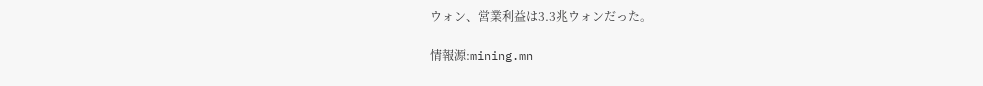ウォン、営業利益は3.3兆ウォンだった。

情報源:mining.mn